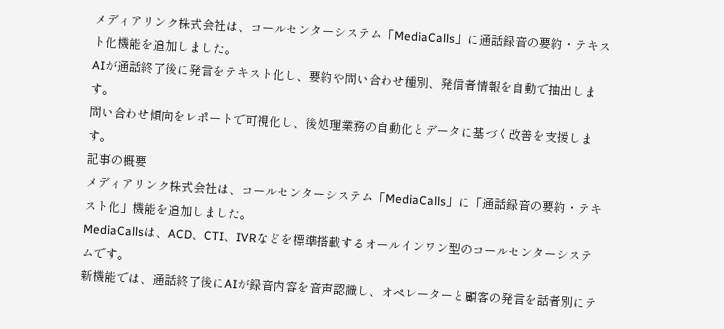メディアリンク株式会社は、コールセンターシステム「MediaCalls」に通話録音の要約・テキスト化機能を追加しました。
AIが通話終了後に発言をテキスト化し、要約や問い合わせ種別、発信者情報を自動で抽出します。
問い合わせ傾向をレポートで可視化し、後処理業務の自動化とデータに基づく改善を支援します。
記事の概要
メディアリンク株式会社は、コールセンターシステム「MediaCalls」に「通話録音の要約・テキスト化」機能を追加しました。
MediaCallsは、ACD、CTI、IVRなどを標準搭載するオールインワン型のコールセンターシステムです。
新機能では、通話終了後にAIが録音内容を音声認識し、オペレーターと顧客の発言を話者別にテ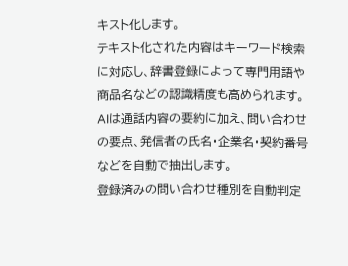キスト化します。
テキスト化された内容はキーワード検索に対応し、辞書登録によって専門用語や商品名などの認識精度も高められます。
AIは通話内容の要約に加え、問い合わせの要点、発信者の氏名・企業名・契約番号などを自動で抽出します。
登録済みの問い合わせ種別を自動判定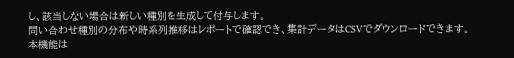し、該当しない場合は新しい種別を生成して付与します。
問い合わせ種別の分布や時系列推移はレポートで確認でき、集計データはCSVでダウンロードできます。
本機能は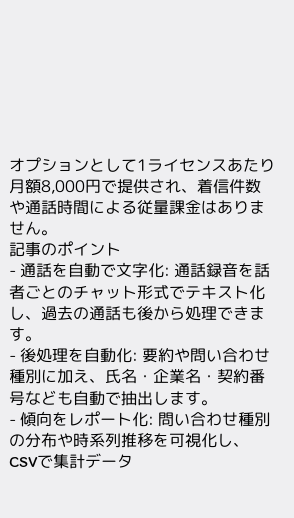オプションとして1ライセンスあたり月額8,000円で提供され、着信件数や通話時間による従量課金はありません。
記事のポイント
- 通話を自動で文字化: 通話録音を話者ごとのチャット形式でテキスト化し、過去の通話も後から処理できます。
- 後処理を自動化: 要約や問い合わせ種別に加え、氏名・企業名・契約番号なども自動で抽出します。
- 傾向をレポート化: 問い合わせ種別の分布や時系列推移を可視化し、CSVで集計データ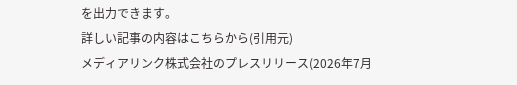を出力できます。
詳しい記事の内容はこちらから(引用元)
メディアリンク株式会社のプレスリリース(2026年7月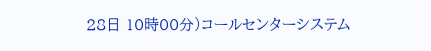28日 10時00分)コールセンターシステム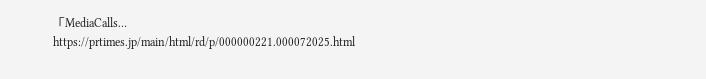「MediaCalls…
https://prtimes.jp/main/html/rd/p/000000221.000072025.html